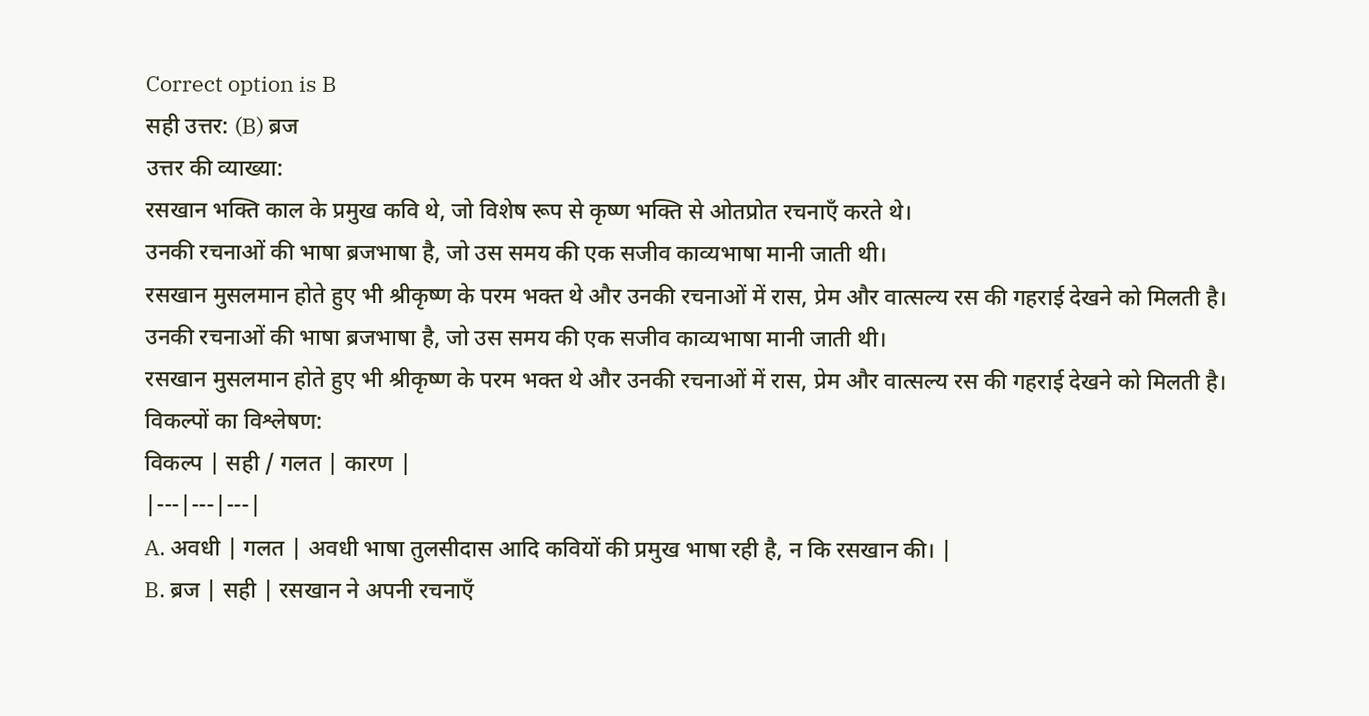Correct option is B
सही उत्तर: (B) ब्रज
उत्तर की व्याख्या:
रसखान भक्ति काल के प्रमुख कवि थे, जो विशेष रूप से कृष्ण भक्ति से ओतप्रोत रचनाएँ करते थे।
उनकी रचनाओं की भाषा ब्रजभाषा है, जो उस समय की एक सजीव काव्यभाषा मानी जाती थी।
रसखान मुसलमान होते हुए भी श्रीकृष्ण के परम भक्त थे और उनकी रचनाओं में रास, प्रेम और वात्सल्य रस की गहराई देखने को मिलती है।
उनकी रचनाओं की भाषा ब्रजभाषा है, जो उस समय की एक सजीव काव्यभाषा मानी जाती थी।
रसखान मुसलमान होते हुए भी श्रीकृष्ण के परम भक्त थे और उनकी रचनाओं में रास, प्रेम और वात्सल्य रस की गहराई देखने को मिलती है।
विकल्पों का विश्लेषण:
विकल्प | सही / गलत | कारण |
|---|---|---|
A. अवधी | गलत | अवधी भाषा तुलसीदास आदि कवियों की प्रमुख भाषा रही है, न कि रसखान की। |
B. ब्रज | सही | रसखान ने अपनी रचनाएँ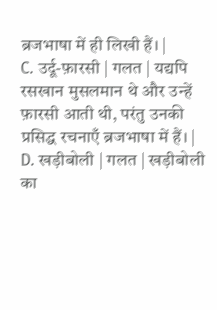ब्रजभाषा में ही लिखी हैं। |
C. उर्दू-फ़ारसी | गलत | यद्यपि रसखान मुसलमान थे और उन्हें फ़ारसी आती थी, परंतु उनकी प्रसिद्ध रचनाएँ ब्रजभाषा में हैं। |
D. खड़ीबोली | गलत | खड़ीबोली का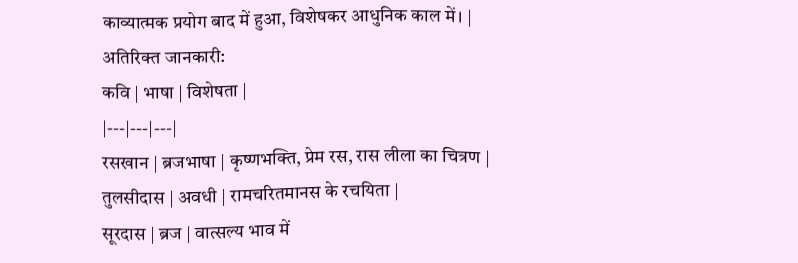काव्यात्मक प्रयोग बाद में हुआ, विशेषकर आधुनिक काल में। |
अतिरिक्त जानकारी:
कवि | भाषा | विशेषता |
|---|---|---|
रसखान | ब्रजभाषा | कृष्णभक्ति, प्रेम रस, रास लीला का चित्रण |
तुलसीदास | अवधी | रामचरितमानस के रचयिता |
सूरदास | ब्रज | वात्सल्य भाव में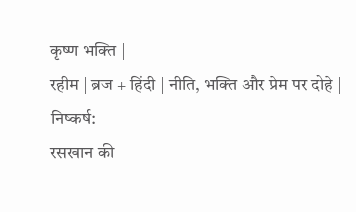कृष्ण भक्ति |
रहीम | ब्रज + हिंदी | नीति, भक्ति और प्रेम पर दोहे |
निष्कर्ष:
रसखान की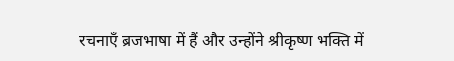रचनाएँ ब्रजभाषा में हैं और उन्होंने श्रीकृष्ण भक्ति में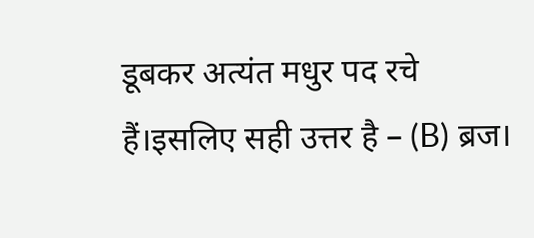डूबकर अत्यंत मधुर पद रचे हैं।इसलिए सही उत्तर है – (B) ब्रज।